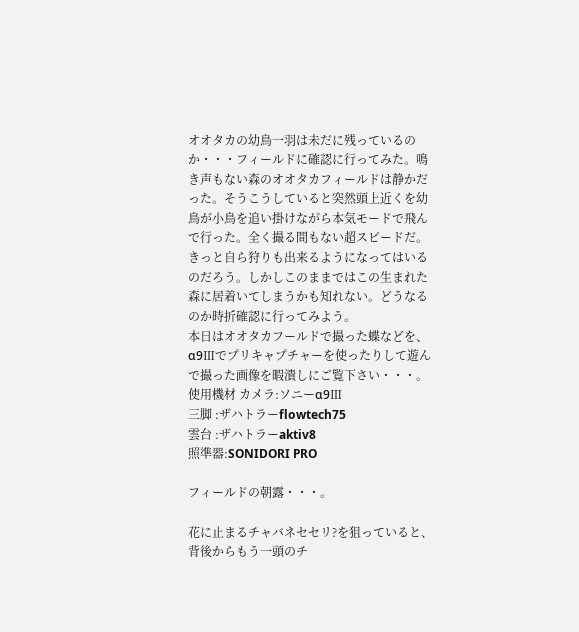オオタカの幼鳥一羽は未だに残っているのか・・・フィールドに確認に行ってみた。鳴き声もない森のオオタカフィールドは静かだった。そうこうしていると突然頭上近くを幼鳥が小鳥を追い掛けながら本気モードで飛んで行った。全く撮る間もない超スピードだ。きっと自ら狩りも出来るようになってはいるのだろう。しかしこのままではこの生まれた森に居着いてしまうかも知れない。どうなるのか時折確認に行ってみよう。
本日はオオタカフールドで撮った蝶などを、α9Ⅲでプリキャプチャーを使ったりして遊んで撮った画像を暇潰しにご覧下さい・・・。
使用機材 カメラ:ソニーα9Ⅲ
三脚 :ザハトラーflowtech75
雲台 :ザハトラーaktiv8
照準器:SONIDORI PRO

フィールドの朝露・・・。

花に止まるチャバネセセリ?を狙っていると、背後からもう一頭のチ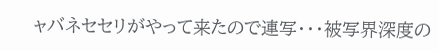ャバネセセリがやって来たので連写・・・被写界深度の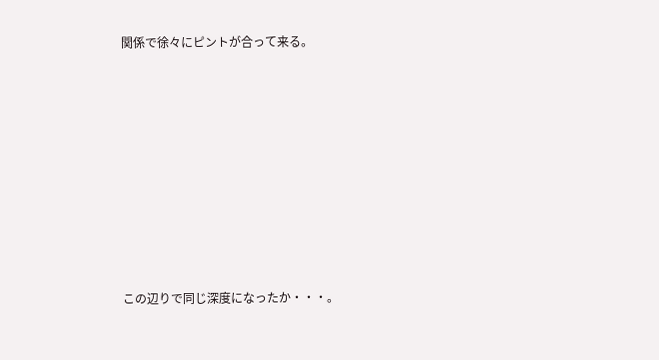関係で徐々にピントが合って来る。















この辺りで同じ深度になったか・・・。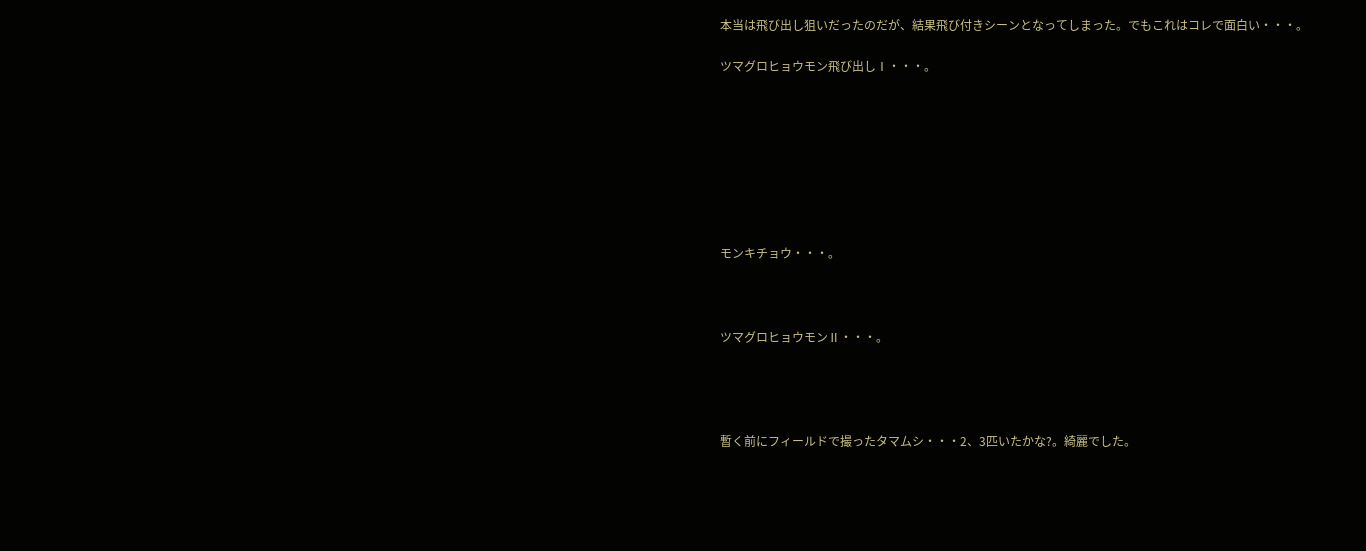本当は飛び出し狙いだったのだが、結果飛び付きシーンとなってしまった。でもこれはコレで面白い・・・。

ツマグロヒョウモン飛び出しⅠ・・・。








モンキチョウ・・・。



ツマグロヒョウモンⅡ・・・。




暫く前にフィールドで撮ったタマムシ・・・2、3匹いたかな?。綺麗でした。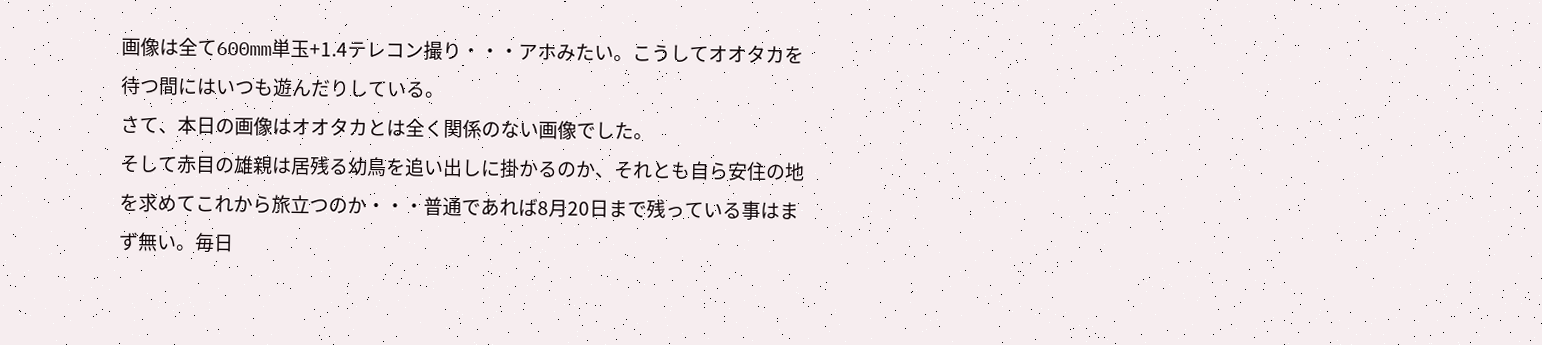画像は全て600mm単玉+1.4テレコン撮り・・・アホみたい。こうしてオオタカを待つ間にはいつも遊んだりしている。
さて、本日の画像はオオタカとは全く関係のない画像でした。
そして赤目の雄親は居残る幼鳥を追い出しに掛かるのか、それとも自ら安住の地を求めてこれから旅立つのか・・・普通であれば8月20日まで残っている事はまず無い。毎日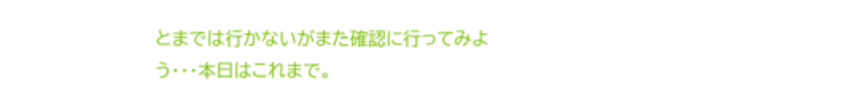とまでは行かないがまた確認に行ってみよう・・・本日はこれまで。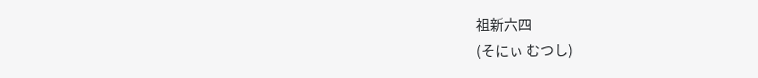祖新六四
(そにぃ むつし)